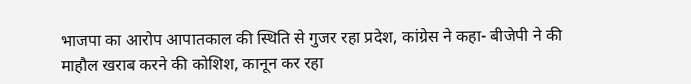भाजपा का आरोप आपातकाल की स्थिति से गुजर रहा प्रदेश, कांग्रेस ने कहा- बीजेपी ने की माहौल खराब करने की कोशिश, कानून कर रहा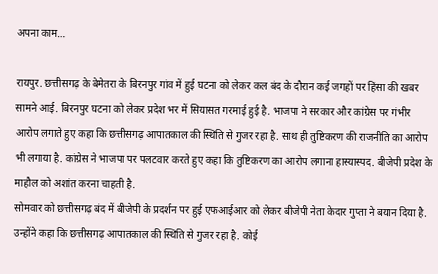अपना काम…

रायपुर. छत्तीसगढ़ के बेमेतरा के बिरनपुर गांव में हुई घटना को लेकर कल बंद के दौरान कई जगहों पर हिंसा की खबर सामने आई. बिरनपुर घटना को लेकर प्रदेश भर में सियासत गरमाई हुई है. भाजपा ने सरकार और कांग्रेस पर गंभीर आरोप लगाते हुए कहा कि छत्तीसगढ़ आपातकाल की स्थिति से गुजर रहा है. साथ ही तुष्टिकरण की राजनीति का आरोप भी लगाया है. कांग्रेस ने भाजपा पर पलटवार करते हुए कहा कि तुष्टिकरण का आरोप लगाना हास्यास्पद. बीजेपी प्रदेश के माहौल को अशांत करना चाहती है.
सोमवार को छत्तीसगढ़ बंद में बीजेपी के प्रदर्शन पर हुई एफआईआर को लेकर बीजेपी नेता केदार गुप्ता ने बयान दिया है. उन्होंने कहा कि छत्तीसगढ़ आपातकाल की स्थिति से गुजर रहा है. कोई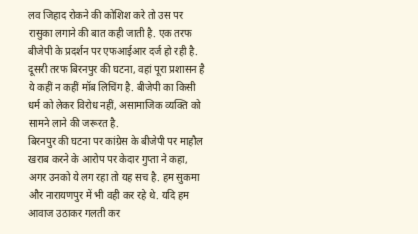लव जिहाद रोकने की कोशिश करे तो उस पर रासुका लगाने की बात कही जाती है. एक तरफ बीजेपी के प्रदर्शन पर एफआईआर दर्ज हो रही है. दूसरी तरफ बिरनपुर की घटना, वहां पूरा प्रशासन है ये कहीं न कहीं मॉब लिचिंग है. बीजेपी का किसी धर्म को लेकर विरोध नहीं, असामाजिक व्यक्ति को सामने लाने की जरूरत है.
बिरनपुर की घटना पर कांग्रेस के बीजेपी पर माहौल खराब करने के आरोप पर केदार गुप्ता ने कहा, अगर उनको ये लग रहा तो यह सच है. हम सुकमा और नारायणपुर में भी वही कर रहे थे. यदि हम आवाज उठाकर गलती कर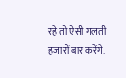रहे तो ऐसी गलती हजारों बार करेंगे.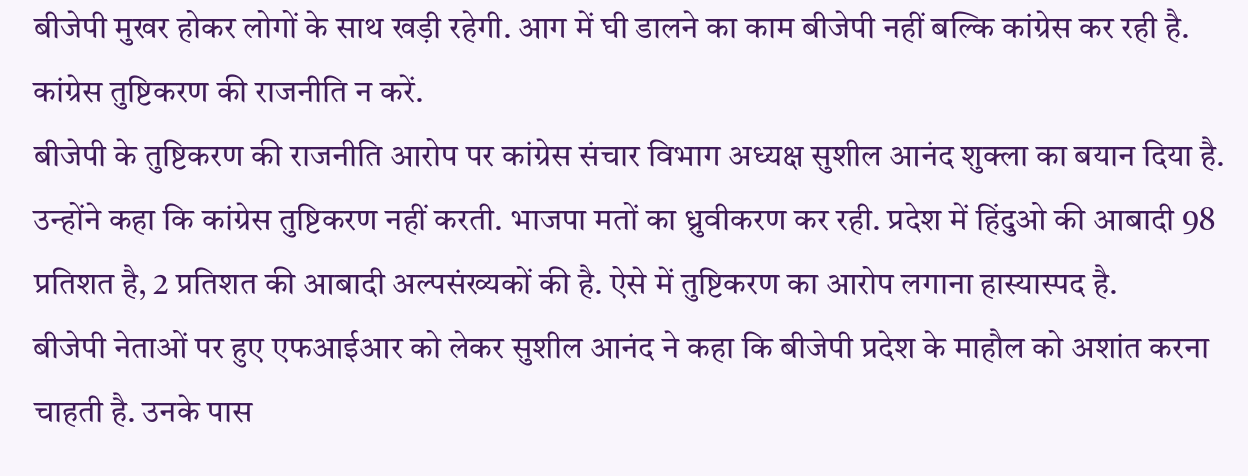बीजेपी मुखर होकर लोगों के साथ खड़ी रहेगी. आग में घी डालने का काम बीजेपी नहीं बल्कि कांग्रेस कर रही है. कांग्रेस तुष्टिकरण की राजनीति न करें.
बीजेपी के तुष्टिकरण की राजनीति आरोप पर कांग्रेस संचार विभाग अध्यक्ष सुशील आनंद शुक्ला का बयान दिया है. उन्होंने कहा कि कांग्रेस तुष्टिकरण नहीं करती. भाजपा मतों का ध्रुवीकरण कर रही. प्रदेश में हिंदुओ की आबादी 98 प्रतिशत है, 2 प्रतिशत की आबादी अल्पसंख्यकों की है. ऐसे में तुष्टिकरण का आरोप लगाना हास्यास्पद है.
बीजेपी नेताओं पर हुए एफआईआर को लेकर सुशील आनंद ने कहा कि बीजेपी प्रदेश के माहौल को अशांत करना चाहती है. उनके पास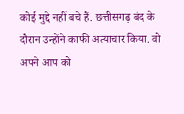कोई मुद्दे नहीं बचे हैं. छत्तीसगढ़ बंद के दौरान उन्होंने काफी अत्याचार किया. वो अपने आप को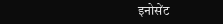इनोसेंट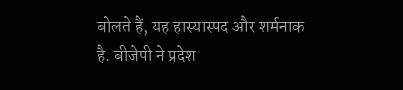बोलते हैं, यह हास्यास्पद और शर्मनाक है. बीजेपी ने प्रदेश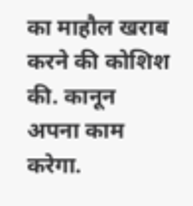का माहौल खराब करने की कोशिश की. कानून अपना काम करेगा.